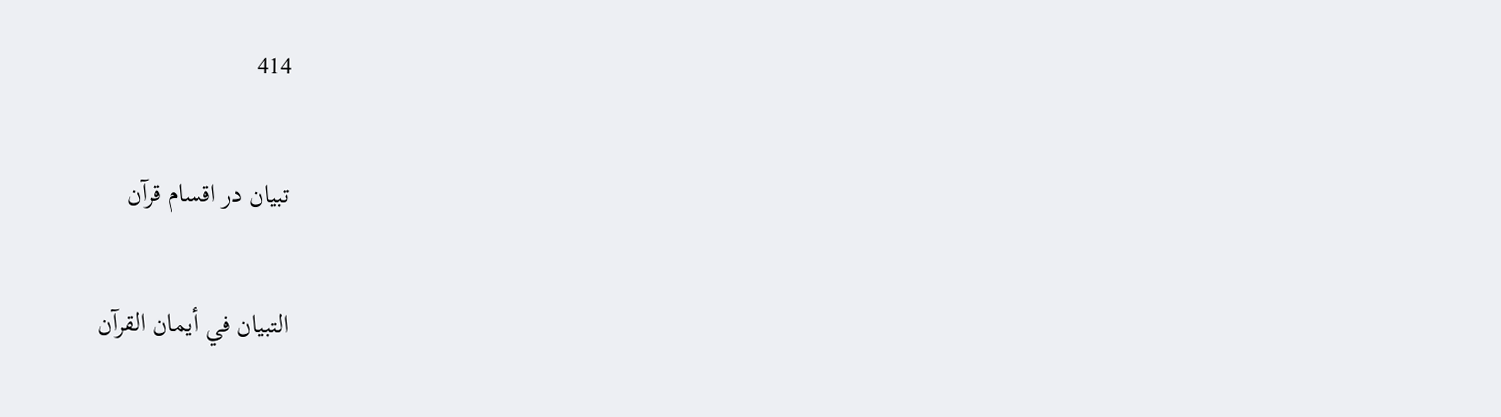414

تبیان در اقسام قرآن

التبيان في أيمان القرآن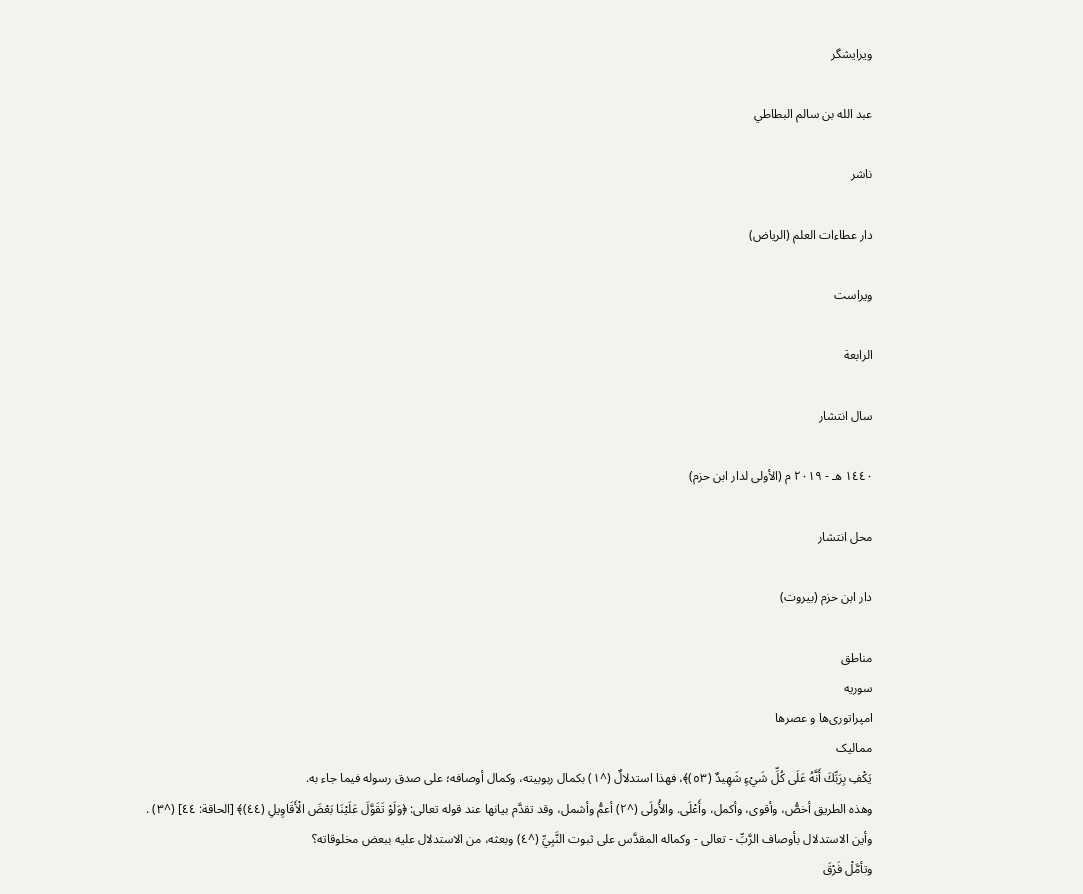ویرایشگر

عبد الله بن سالم البطاطي

ناشر

دار عطاءات العلم (الرياض)

ویراست

الرابعة

سال انتشار

١٤٤٠ هـ - ٢٠١٩ م (الأولى لدار ابن حزم)

محل انتشار

دار ابن حزم (بيروت)

مناطق
سوریه
امپراتوری‌ها و عصرها
ممالیک
يَكْفِ بِرَبِّكَ أَنَّهُ عَلَى كُلِّ شَيْءٍ شَهِيدٌ (٥٣)﴾، فهذا استدلالٌ (^١) بكمال ربوبيته، وكمال أوصافه؛ على صدق رسوله فيما جاء به.
وهذه الطريق أخصُّ، وأقوى، وأكمل، وأَعْلَى. والأُولَى (^٢) أعمُّ وأشمل، وقد تقدَّم بيانها عند قوله تعالى: ﴿وَلَوْ تَقَوَّلَ عَلَيْنَا بَعْضَ الْأَقَاوِيلِ (٤٤)﴾ [الحاقة: ٤٤] (^٣) .
وأين الاستدلال بأوصاف الرَّبِّ - تعالى - وكماله المقدَّس على ثبوت النَّبِيِّ (^٤) وبعثه، من الاستدلال عليه ببعض مخلوقاته؟
وتأمَّلْ فَرْقَ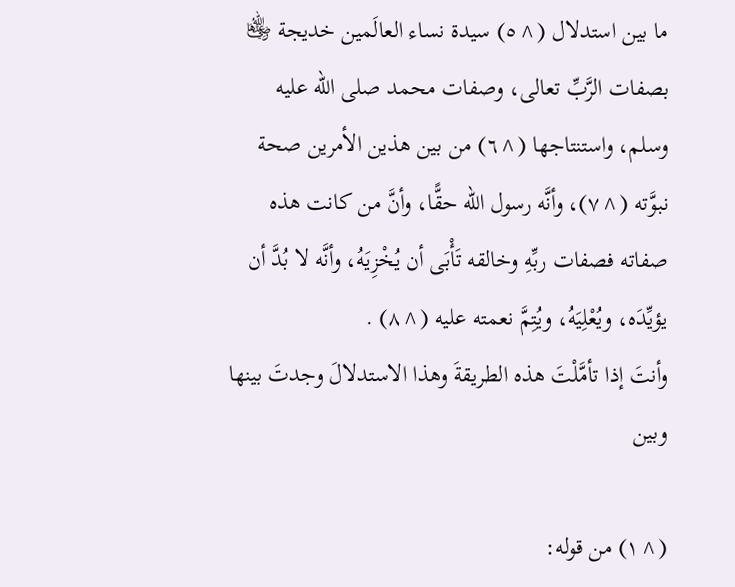ما بين استدلال (^٥) سيدة نساء العالَمين خديجة ﵂ بصفات الرَّبِّ تعالى، وصفات محمد صلى الله عليه وسلم، واستنتاجها (^٦) من بين هذين الأمرين صحة نبوَّته (^٧)، وأنَّه رسول الله حقًّا، وأنَّ من كانت هذه صفاته فصفات ربِّهِ وخالقه تَأْبَى أن يُخْزِيَهُ، وأنَّه لا بُدَّ أن يؤيِّدَه، ويُعْلِيَهُ، ويُتِمَّ نعمته عليه (^٨) .
وأنتَ إذا تأمَّلْتَ هذه الطريقةَ وهذا الاستدلالَ وجدتَ بينها وبين

(^١) من قوله: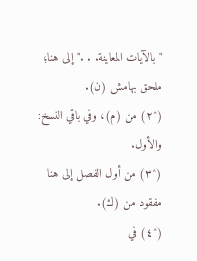"بالآيات المعاينة. . ." إلى هنا؛ ملحق بهامش (ن).
(^٢) من (م)، وفي باقي النسخ: والأول.
(^٣) من أول الفصل إلى هنا مفقود من (ك).
(^٤) في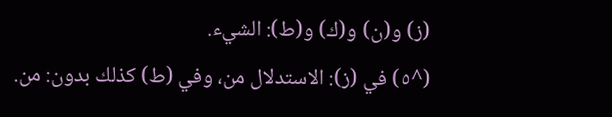(ز) و(ن) و(ك) و(ط): الشيء.
(^٥) في (ز): الاستدلال من، وفي (ط) كذلك بدون: من.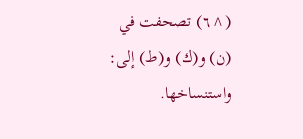(^٦) تصحفت في (ن) و(ك) و(ط) إلى: واستنساخها.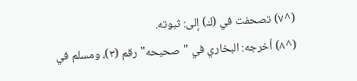(^٧) تصحفت في (ك) إلى: ثبوته.
(^٨) أخرجه: البخاري في "صحيحه" رقم (٣)، ومسلم في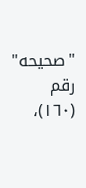"صحيحه" رقم (١٦٠)،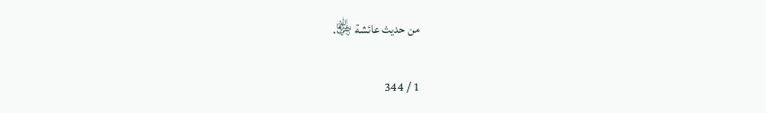من حديث عائشة ﵂.

1 / 344